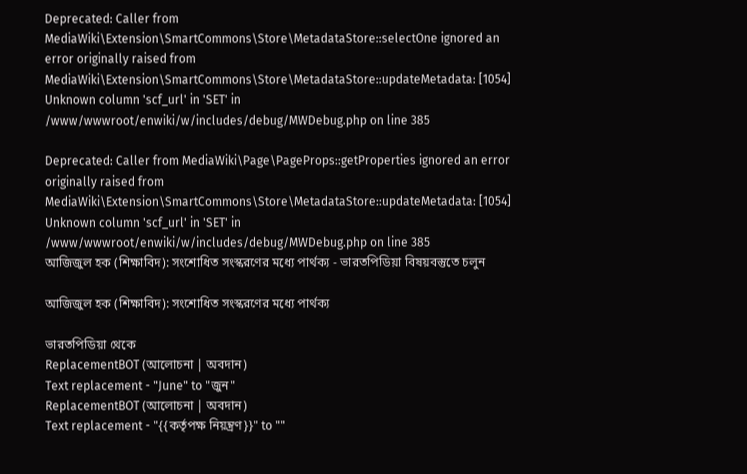Deprecated: Caller from MediaWiki\Extension\SmartCommons\Store\MetadataStore::selectOne ignored an error originally raised from MediaWiki\Extension\SmartCommons\Store\MetadataStore::updateMetadata: [1054] Unknown column 'scf_url' in 'SET' in /www/wwwroot/enwiki/w/includes/debug/MWDebug.php on line 385

Deprecated: Caller from MediaWiki\Page\PageProps::getProperties ignored an error originally raised from MediaWiki\Extension\SmartCommons\Store\MetadataStore::updateMetadata: [1054] Unknown column 'scf_url' in 'SET' in /www/wwwroot/enwiki/w/includes/debug/MWDebug.php on line 385
আজিজুল হক (শিক্ষাবিদ): সংশোধিত সংস্করণের মধ্যে পার্থক্য - ভারতপিডিয়া বিষয়বস্তুতে চলুন

আজিজুল হক (শিক্ষাবিদ): সংশোধিত সংস্করণের মধ্যে পার্থক্য

ভারতপিডিয়া থেকে
ReplacementBOT (আলোচনা | অবদান)
Text replacement - "June" to "জুন"
ReplacementBOT (আলোচনা | অবদান)
Text replacement - "{{কর্তৃপক্ষ নিয়ন্ত্রণ}}" to ""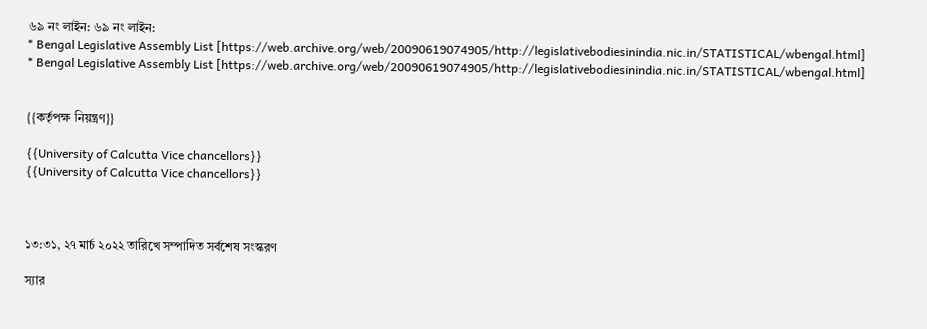৬৯ নং লাইন: ৬৯ নং লাইন:
* Bengal Legislative Assembly List [https://web.archive.org/web/20090619074905/http://legislativebodiesinindia.nic.in/STATISTICAL/wbengal.html]
* Bengal Legislative Assembly List [https://web.archive.org/web/20090619074905/http://legislativebodiesinindia.nic.in/STATISTICAL/wbengal.html]


{{কর্তৃপক্ষ নিয়ন্ত্রণ}}

{{University of Calcutta Vice chancellors}}
{{University of Calcutta Vice chancellors}}



১৩:৩১, ২৭ মার্চ ২০২২ তারিখে সম্পাদিত সর্বশেষ সংস্করণ

স্যার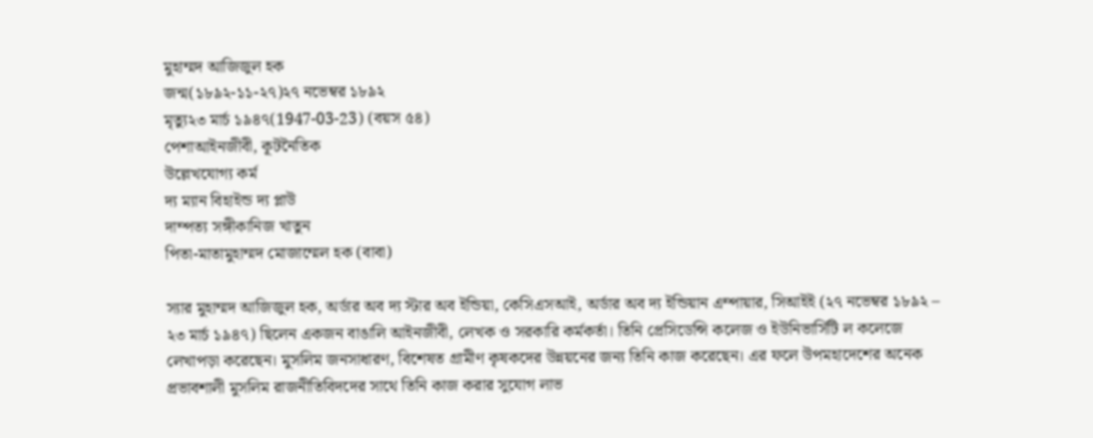মুহাম্মদ আজিজুল হক
জন্ম(১৮৯২-১১-২৭)২৭ নভেম্বর ১৮৯২
মৃত্যু২৩ মার্চ ১৯৪৭(1947-03-23) (বয়স ৫৪)
পেশাআইনজীবী, কূটনৈতিক
উল্লেখযোগ্য কর্ম
দ্য ম্যান বিহাইন্ড দ্য প্লাউ
দাম্পত্য সঙ্গীকানিজ খাতুন
পিতা-মাতামুহাম্মদ মোজাম্মেল হক (বাবা)

স্যার মুহাম্মদ আজিজুল হক, অর্ডার অব দ্য স্টার অব ইন্ডিয়া, কেসিএসআই, অর্ডার অব দ্য ইন্ডিয়ান এম্পায়ার, সিআইই (২৭ নভেম্বর ১৮৯২ – ২৩ মার্চ ১৯৪৭) ছিলেন একজন বাঙালি আইনজীবী, লেখক ও সরকারি কর্মকর্তা। তিনি প্রেসিডেন্সি কলেজ ও ইউনিভার্সিটি ল কলেজে লেখাপড়া করেছেন। মুসলিম জনসাধারণ, বিশেষত গ্রামীণ কৃষকদের উন্নয়নের জন্য তিনি কাজ করেছেন। এর ফলে উপমহাদেশের অনেক প্রভাবশালী মুসলিম রাজনীতিবিদদের সাথে তিনি কাজ করার সুযোগ লাভ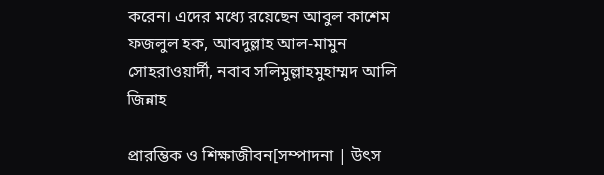করেন। এদের মধ্যে রয়েছেন আবুল কাশেম ফজলুল হক, আবদুল্লাহ আল-মামুন সোহরাওয়ার্দী, নবাব সলিমুল্লাহমুহাম্মদ আলি জিন্নাহ

প্রারম্ভিক ও শিক্ষাজীবন[সম্পাদনা | উৎস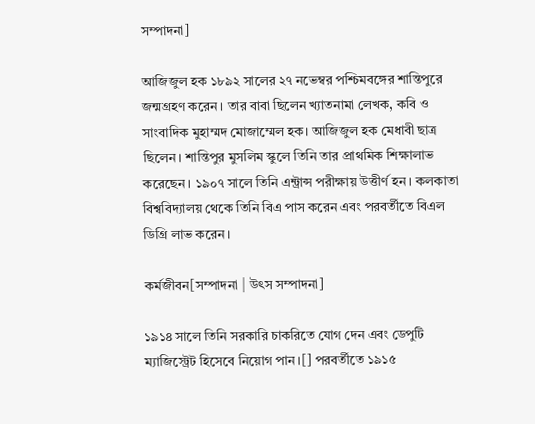সম্পাদনা]

আজিজুল হক ১৮৯২ সালের ২৭ নভেম্বর পশ্চিমবঙ্গের শান্তিপুরে জন্মগ্রহণ করেন। তার বাবা ছিলেন খ্যাতনামা লেখক, কবি ও সাংবাদিক মুহাম্মদ মোজাম্মেল হক। আজিজুল হক মেধাবী ছাত্র ছিলেন। শান্তিপুর মুসলিম স্কুলে তিনি তার প্রাথমিক শিক্ষালাভ করেছেন। ১৯০৭ সালে তিনি এন্ট্রান্স পরীক্ষায় উত্তীর্ণ হন। কলকাতা বিশ্ববিদ্যালয় থেকে তিনি বিএ পাস করেন এবং পরবর্তীতে বিএল ডিগ্রি লাভ করেন।

কর্মজীবন[সম্পাদনা | উৎস সম্পাদনা]

১৯১৪ সালে তিনি সরকারি চাকরিতে যোগ দেন এবং ডেপুটি ম্যাজিস্ট্রেট হিসেবে নিয়োগ পান।[] পরবর্তীতে ১৯১৫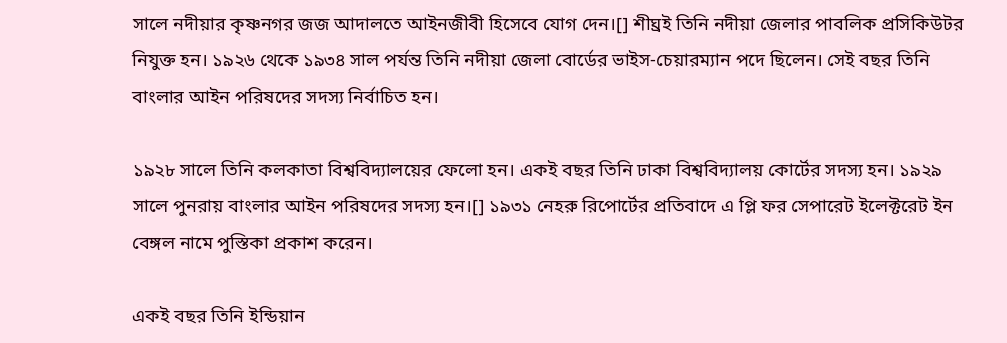সালে নদীয়ার কৃষ্ণনগর জজ আদালতে আইনজীবী হিসেবে যোগ দেন।[] শীঘ্রই তিনি নদীয়া জেলার পাবলিক প্রসিকিউটর নিযুক্ত হন। ১৯২৬ থেকে ১৯৩৪ সাল পর্যন্ত তিনি নদীয়া জেলা বোর্ডের ভাইস-চেয়ারম্যান পদে ছিলেন। সেই বছর তিনি বাংলার আইন পরিষদের সদস্য নির্বাচিত হন।

১৯২৮ সালে তিনি কলকাতা বিশ্ববিদ্যালয়ের ফেলো হন। একই বছর তিনি ঢাকা বিশ্ববিদ্যালয় কোর্টের সদস্য হন। ১৯২৯ সালে পুনরায় বাংলার আইন পরিষদের সদস্য হন।[] ১৯৩১ নেহরু রিপোর্টের প্রতিবাদে এ প্লি ফর সেপারেট ইলেক্টরেট ইন বেঙ্গল নামে পুস্তিকা প্রকাশ করেন।

একই বছর তিনি ইন্ডিয়ান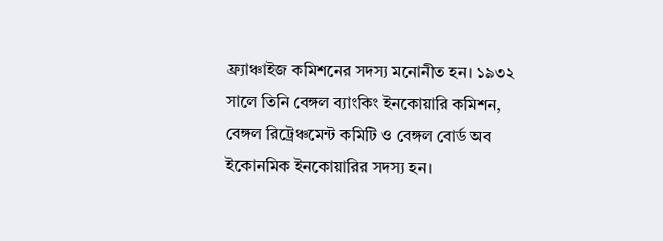ফ্র্যাঞ্চাইজ কমিশনের সদস্য মনোনীত হন। ১৯৩২ সালে তিনি বেঙ্গল ব্যাংকিং ইনকোয়ারি কমিশন, বেঙ্গল রিট্রেঞ্চমেন্ট কমিটি ও বেঙ্গল বোর্ড অব ইকোনমিক ইনকোয়ারির সদস্য হন।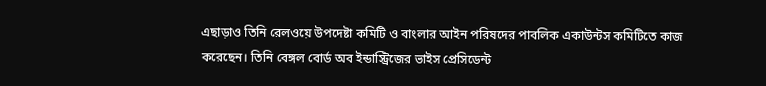এছাড়াও তিনি রেলওয়ে উপদেষ্টা কমিটি ও বাংলার আইন পরিষদের পাবলিক একাউন্টস কমিটিতে কাজ করেছেন। তিনি বেঙ্গল বোর্ড অব ইন্ডাস্ট্রিজের ভাইস প্রেসিডেন্ট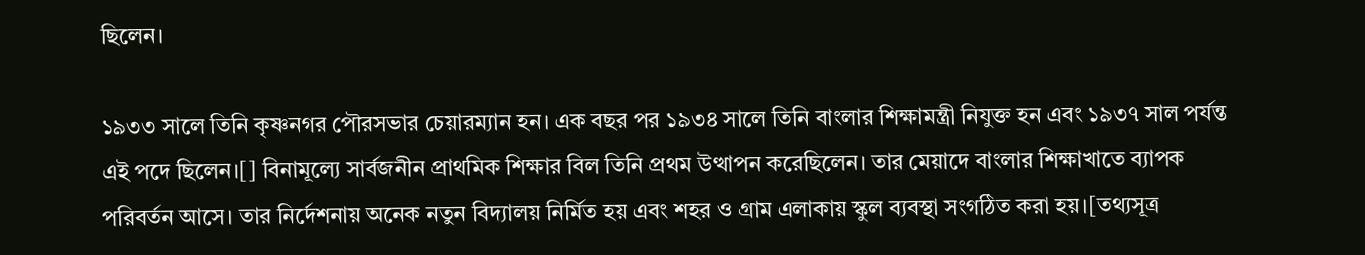ছিলেন।

১৯৩৩ সালে তিনি কৃষ্ণনগর পৌরসভার চেয়ারম্যান হন। এক বছর পর ১৯৩৪ সালে তিনি বাংলার শিক্ষামন্ত্রী নিযুক্ত হন এবং ১৯৩৭ সাল পর্যন্ত এই পদে ছিলেন।[] বিনামূল্যে সার্বজনীন প্রাথমিক শিক্ষার বিল তিনি প্রথম উত্থাপন করেছিলেন। তার মেয়াদে বাংলার শিক্ষাখাতে ব্যাপক পরিবর্তন আসে। তার নির্দেশনায় অনেক নতুন বিদ্যালয় নির্মিত হয় এবং শহর ও গ্রাম এলাকায় স্কুল ব্যবস্থা সংগঠিত করা হয়।[তথ্যসূত্র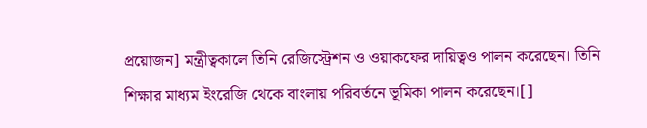প্রয়োজন] মন্ত্রীত্বকালে তিনি রেজিস্ট্রেশন ও ওয়াকফের দায়িত্বও পালন করেছেন। তিনি শিক্ষার মাধ্যম ইংরেজি থেকে বাংলায় পরিবর্তনে ভূমিকা পালন করেছেন।[]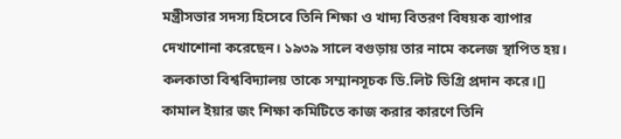মন্ত্রীসভার সদস্য হিসেবে তিনি শিক্ষা ও খাদ্য বিতরণ বিষয়ক ব্যাপার দেখাশোনা করেছেন। ১৯৩৯ সালে বগুড়ায় তার নামে কলেজ স্থাপিত হয়। কলকাতা বিশ্ববিদ্যালয় তাকে সম্মানসূচক ডি.লিট ডিগ্রি প্রদান করে।[] কামাল ইয়ার জং শিক্ষা কমিটিতে কাজ করার কারণে তিনি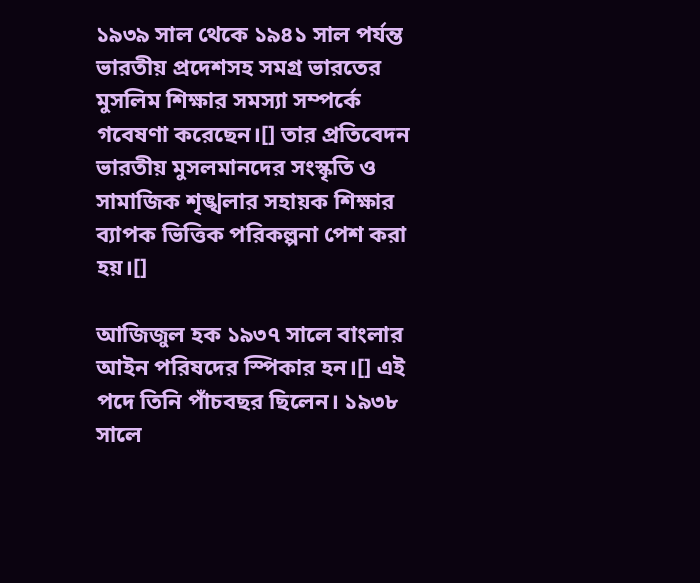১৯৩৯ সাল থেকে ১৯৪১ সাল পর্যন্ত ভারতীয় প্রদেশসহ সমগ্র ভারতের মুসলিম শিক্ষার সমস্যা সম্পর্কে গবেষণা করেছেন।[] তার প্রতিবেদন ভারতীয় মুসলমানদের সংস্কৃতি ও সামাজিক শৃঙ্খলার সহায়ক শিক্ষার ব্যাপক ভিত্তিক পরিকল্পনা পেশ করা হয়।[]

আজিজুল হক ১৯৩৭ সালে বাংলার আইন পরিষদের স্পিকার হন।[] এই পদে তিনি পাঁচবছর ছিলেন। ১৯৩৮ সালে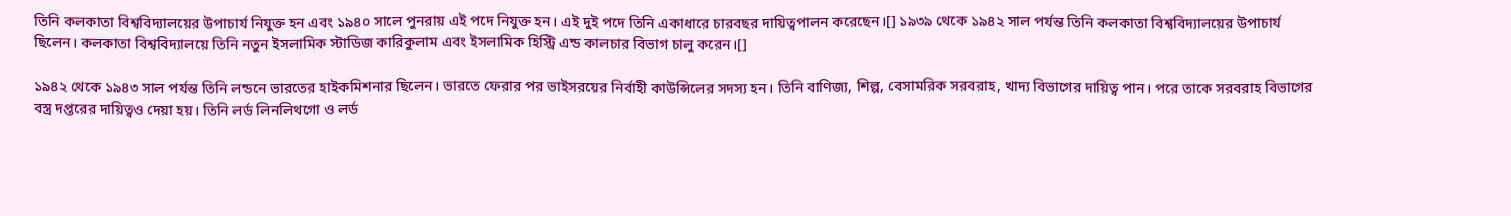তিনি কলকাতা বিশ্ববিদ্যালয়ের উপাচার্য নিযুক্ত হন এবং ১৯৪০ সালে পুনরায় এই পদে নিযুক্ত হন। এই দুই পদে তিনি একাধারে চারবছর দায়িত্বপালন করেছেন।[] ১৯৩৯ থেকে ১৯৪২ সাল পর্যন্ত তিনি কলকাতা বিশ্ববিদ্যালয়ের উপাচার্য ছিলেন। কলকাতা বিশ্ববিদ্যালয়ে তিনি নতুন ইসলামিক স্টাডিজ কারিকুলাম এবং ইসলামিক হিস্ট্রি এন্ড কালচার বিভাগ চালু করেন।[]

১৯৪২ থেকে ১৯৪৩ সাল পর্যন্ত তিনি লন্ডনে ভারতের হাইকমিশনার ছিলেন। ভারতে ফেরার পর ভাইসরয়ের নির্বাহী কাউন্সিলের সদস্য হন। তিনি বাণিজ্য, শিল্প, বেসামরিক সরবরাহ, খাদ্য বিভাগের দায়িত্ব পান। পরে তাকে সরবরাহ বিভাগের বস্ত্র দপ্তরের দায়িত্বও দেয়া হয়। তিনি লর্ড লিনলিথগো ও লর্ড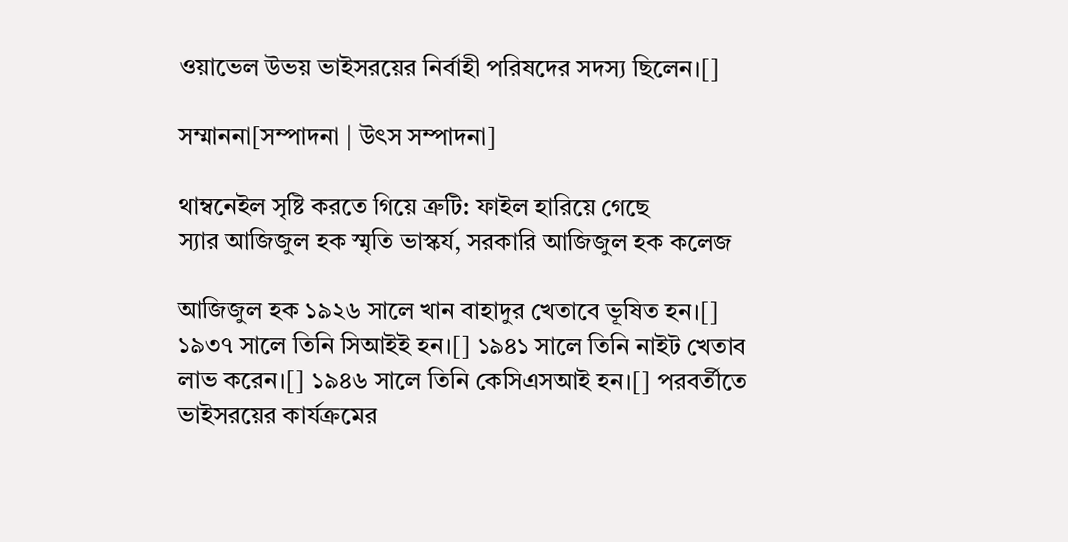ওয়াভেল উভয় ভাইসরয়ের নির্বাহী পরিষদের সদস্য ছিলেন।[]

সম্মাননা[সম্পাদনা | উৎস সম্পাদনা]

থাম্বনেইল সৃষ্টি করতে গিয়ে ত্রুটি: ফাইল হারিয়ে গেছে
স্যার আজিজুল হক স্মৃতি ভাস্কর্য, সরকারি আজিজুল হক কলেজ

আজিজুল হক ১৯২৬ সালে খান বাহাদুর খেতাবে ভূষিত হন।[] ১৯৩৭ সালে তিনি সিআইই হন।[] ১৯৪১ সালে তিনি নাইট খেতাব লাভ করেন।[] ১৯৪৬ সালে তিনি কেসিএসআই হন।[] পরবর্তীতে ভাইসরয়ের কার্যক্রমের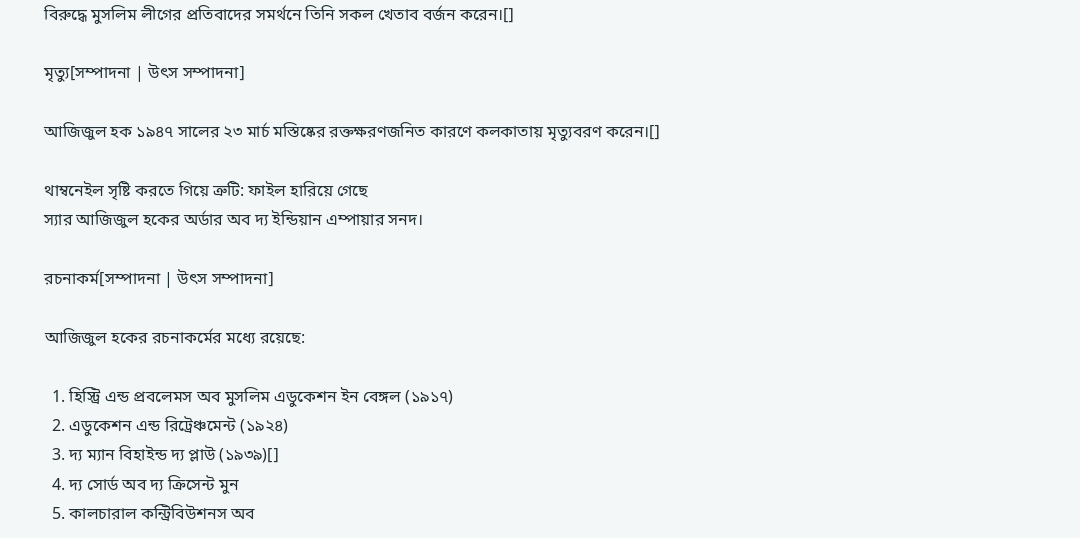বিরুদ্ধে মুসলিম লীগের প্রতিবাদের সমর্থনে তিনি সকল খেতাব বর্জন করেন।[]

মৃত্যু[সম্পাদনা | উৎস সম্পাদনা]

আজিজুল হক ১৯৪৭ সালের ২৩ মার্চ মস্তিষ্কের রক্তক্ষরণজনিত কারণে কলকাতায় মৃত্যুবরণ করেন।[]

থাম্বনেইল সৃষ্টি করতে গিয়ে ত্রুটি: ফাইল হারিয়ে গেছে
স্যার আজিজুল হকের অর্ডার অব দ্য ইন্ডিয়ান এম্পায়ার সনদ।

রচনাকর্ম‌[সম্পাদনা | উৎস সম্পাদনা]

আজিজুল হকের রচনাকর্মে‌র মধ্যে রয়েছে:

  1. হিস্ট্রি এন্ড প্রবলেমস অব মুসলিম এডুকেশন ইন বেঙ্গল (১৯১৭)
  2. এডুকেশন এন্ড রিট্রেঞ্চমেন্ট (১৯২৪)
  3. দ্য ম্যান বিহাইন্ড দ্য প্লাউ (১৯৩৯)[]
  4. দ্য সোর্ড‌ অব দ্য ক্রিসেন্ট মুন
  5. কালচারাল কন্ট্রিবিউশনস অব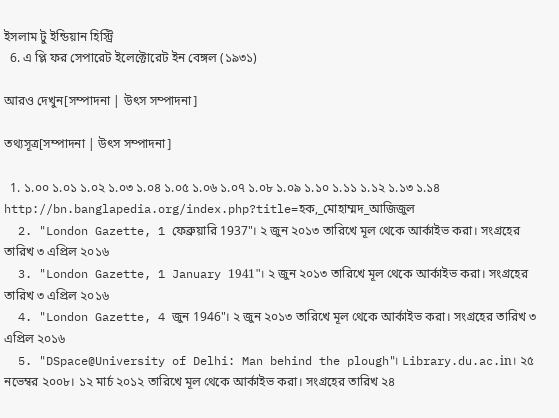ইসলাম টু ইন্ডিয়ান হিস্ট্রি
  6. এ প্লি ফর সেপারেট ইলেক্টোরেট ইন বেঙ্গল (১৯৩১)

আরও দেখুন[সম্পাদনা | উৎস সম্পাদনা]

তথ্যসূত্র[সম্পাদনা | উৎস সম্পাদনা]

  1. ১.০০ ১.০১ ১.০২ ১.০৩ ১.০৪ ১.০৫ ১.০৬ ১.০৭ ১.০৮ ১.০৯ ১.১০ ১.১১ ১.১২ ১.১৩ ১.১৪ http://bn.banglapedia.org/index.php?title=হক,_মোহাম্মদ_আজিজুল
  2. "London Gazette, 1 ফেব্রুয়ারি 1937"। ২ জুন ২০১৩ তারিখে মূল থেকে আর্কাইভ করা। সংগ্রহের তারিখ ৩ এপ্রিল ২০১৬
  3. "London Gazette, 1 January 1941"। ২ জুন ২০১৩ তারিখে মূল থেকে আর্কাইভ করা। সংগ্রহের তারিখ ৩ এপ্রিল ২০১৬
  4. "London Gazette, 4 জুন 1946"। ২ জুন ২০১৩ তারিখে মূল থেকে আর্কাইভ করা। সংগ্রহের তারিখ ৩ এপ্রিল ২০১৬
  5. "DSpace@University of Delhi: Man behind the plough"। Library.du.ac.in। ২৫ নভেম্বর ২০০৮। ১২ মার্চ ২০১২ তারিখে মূল থেকে আর্কাইভ করা। সংগ্রহের তারিখ ২৪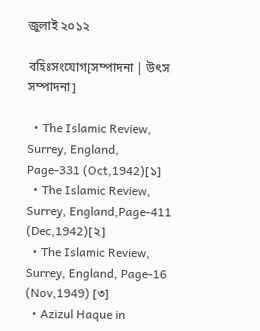জুলাই ২০১২

বহিঃসংযোগ[সম্পাদনা | উৎস সম্পাদনা]

  • The Islamic Review, Surrey, England, Page-331 (Oct,1942)[১]
  • The Islamic Review, Surrey, England,Page-411 (Dec,1942)[২]
  • The Islamic Review, Surrey, England, Page-16 (Nov,1949) [৩]
  • Azizul Haque in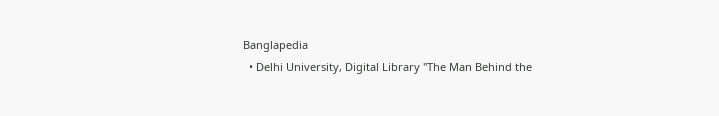Banglapedia
  • Delhi University, Digital Library "The Man Behind the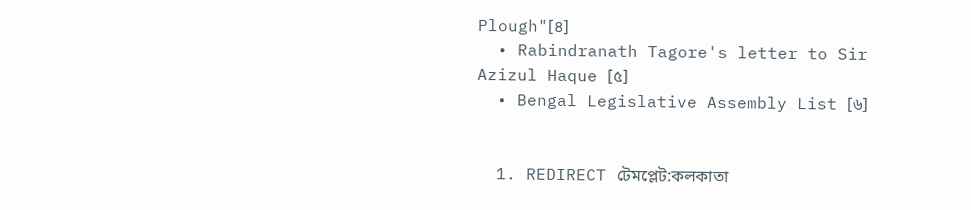Plough"[৪]
  • Rabindranath Tagore's letter to Sir Azizul Haque [৫]
  • Bengal Legislative Assembly List [৬]


  1. REDIRECT টেমপ্লেট:কলকাতা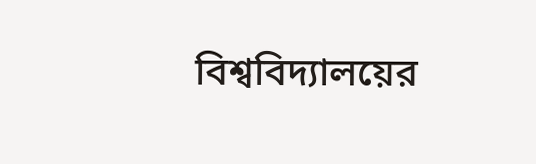বিশ্ববিদ্যালয়ের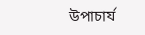উপাচার্য